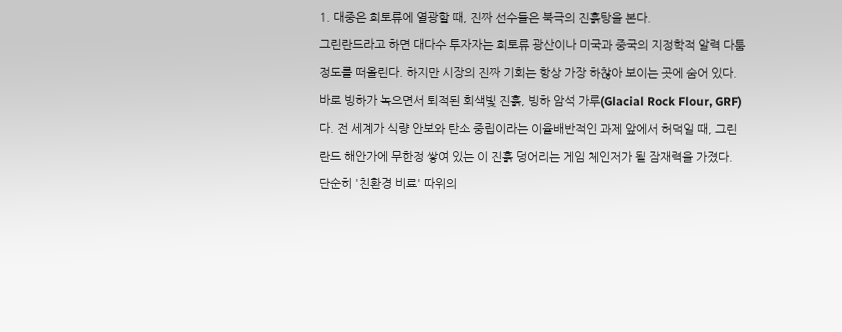1. 대중은 희토류에 열광할 때, 진짜 선수들은 북극의 진흙탕을 본다.
그린란드라고 하면 대다수 투자자는 희토류 광산이나 미국과 중국의 지정학적 알력 다툼 정도를 떠올린다. 하지만 시장의 진짜 기회는 항상 가장 하찮아 보이는 곳에 숨어 있다.
바로 빙하가 녹으면서 퇴적된 회색빛 진흙, 빙하 암석 가루(Glacial Rock Flour, GRF)다. 전 세계가 식량 안보와 탄소 중립이라는 이율배반적인 과제 앞에서 허덕일 때, 그린란드 해안가에 무한정 쌓여 있는 이 진흙 덩어리는 게임 체인저가 될 잠재력을 가졌다.
단순히 '친환경 비료' 따위의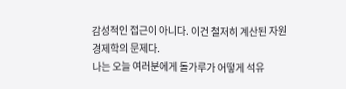감성적인 접근이 아니다. 이건 철저히 계산된 자원 경제학의 문제다.
나는 오늘 여러분에게 돌가루가 어떻게 석유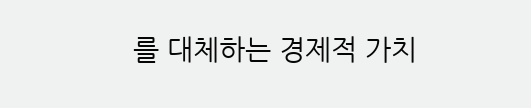를 대체하는 경제적 가치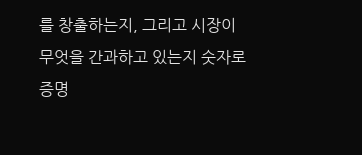를 창출하는지, 그리고 시장이 무엇을 간과하고 있는지 숫자로 증명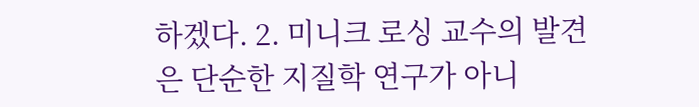하겠다. 2. 미니크 로싱 교수의 발견은 단순한 지질학 연구가 아니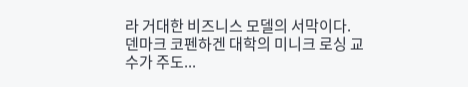라 거대한 비즈니스 모델의 서막이다.
덴마크 코펜하겐 대학의 미니크 로싱 교수가 주도...